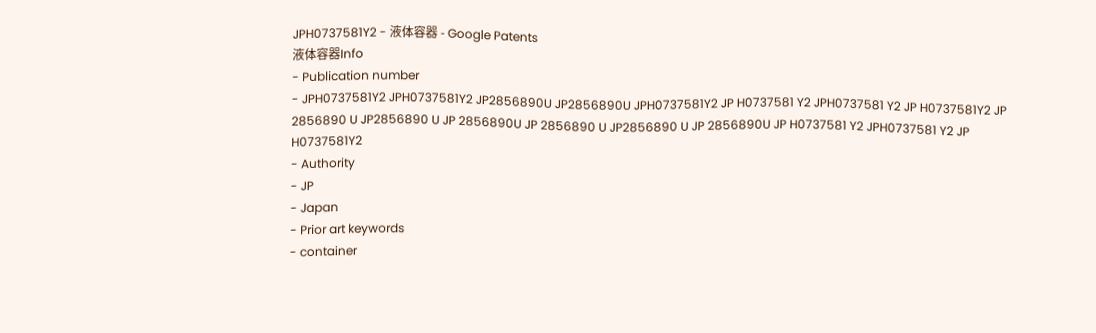JPH0737581Y2 - 液体容器 - Google Patents
液体容器Info
- Publication number
- JPH0737581Y2 JPH0737581Y2 JP2856890U JP2856890U JPH0737581Y2 JP H0737581 Y2 JPH0737581 Y2 JP H0737581Y2 JP 2856890 U JP2856890 U JP 2856890U JP 2856890 U JP2856890 U JP 2856890U JP H0737581 Y2 JPH0737581 Y2 JP H0737581Y2
- Authority
- JP
- Japan
- Prior art keywords
- container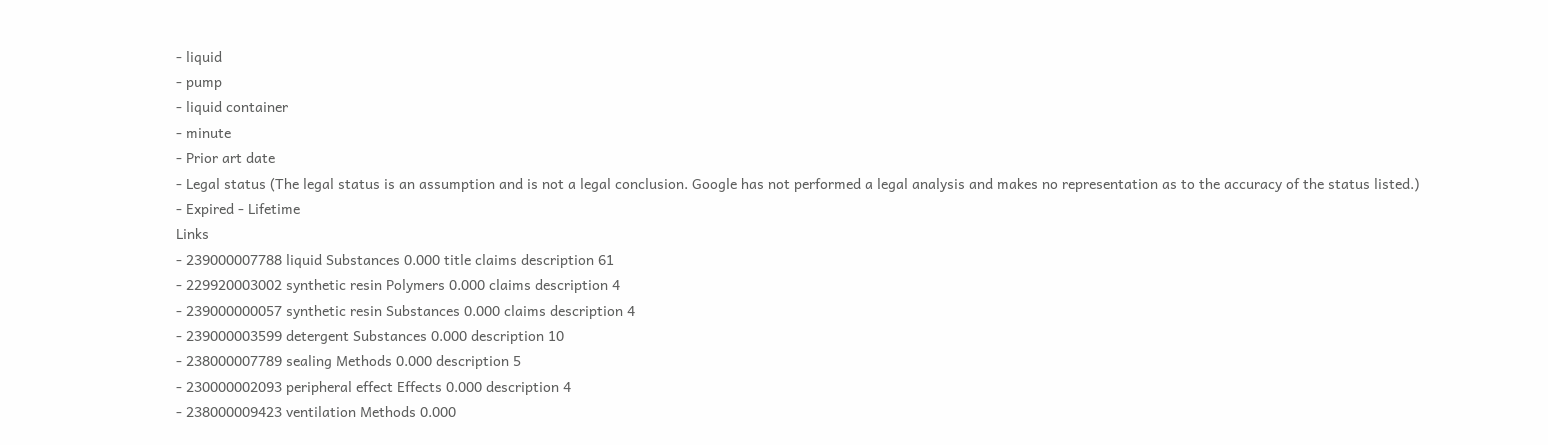- liquid
- pump
- liquid container
- minute
- Prior art date
- Legal status (The legal status is an assumption and is not a legal conclusion. Google has not performed a legal analysis and makes no representation as to the accuracy of the status listed.)
- Expired - Lifetime
Links
- 239000007788 liquid Substances 0.000 title claims description 61
- 229920003002 synthetic resin Polymers 0.000 claims description 4
- 239000000057 synthetic resin Substances 0.000 claims description 4
- 239000003599 detergent Substances 0.000 description 10
- 238000007789 sealing Methods 0.000 description 5
- 230000002093 peripheral effect Effects 0.000 description 4
- 238000009423 ventilation Methods 0.000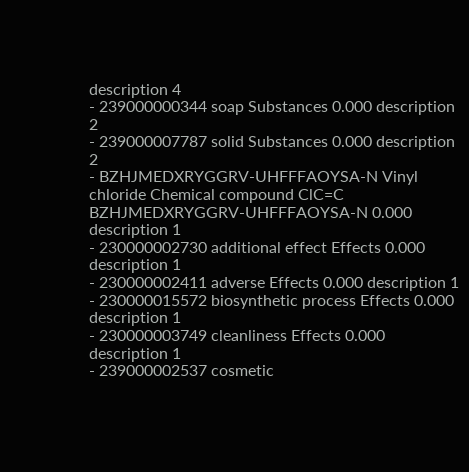description 4
- 239000000344 soap Substances 0.000 description 2
- 239000007787 solid Substances 0.000 description 2
- BZHJMEDXRYGGRV-UHFFFAOYSA-N Vinyl chloride Chemical compound ClC=C BZHJMEDXRYGGRV-UHFFFAOYSA-N 0.000 description 1
- 230000002730 additional effect Effects 0.000 description 1
- 230000002411 adverse Effects 0.000 description 1
- 230000015572 biosynthetic process Effects 0.000 description 1
- 230000003749 cleanliness Effects 0.000 description 1
- 239000002537 cosmetic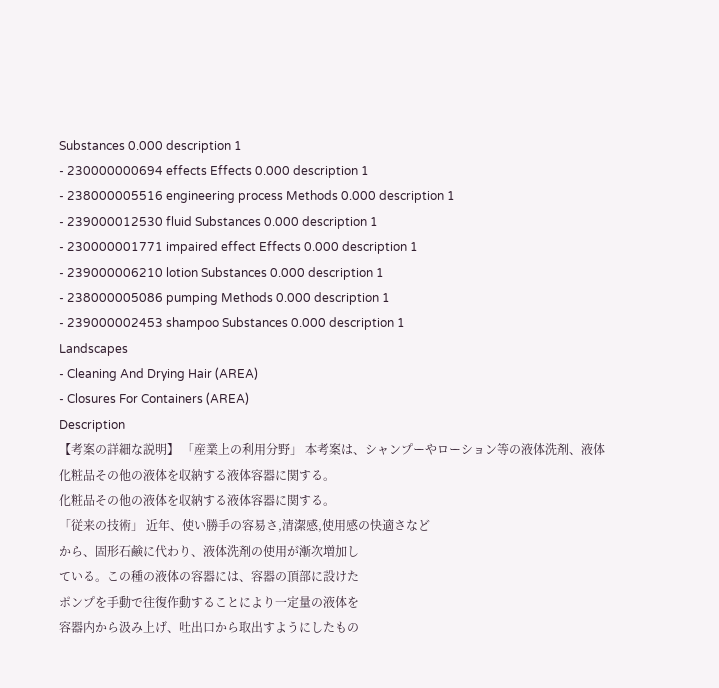Substances 0.000 description 1
- 230000000694 effects Effects 0.000 description 1
- 238000005516 engineering process Methods 0.000 description 1
- 239000012530 fluid Substances 0.000 description 1
- 230000001771 impaired effect Effects 0.000 description 1
- 239000006210 lotion Substances 0.000 description 1
- 238000005086 pumping Methods 0.000 description 1
- 239000002453 shampoo Substances 0.000 description 1
Landscapes
- Cleaning And Drying Hair (AREA)
- Closures For Containers (AREA)
Description
【考案の詳細な説明】 「産業上の利用分野」 本考案は、シャンプーやローション等の液体洗剤、液体
化粧品その他の液体を収納する液体容器に関する。
化粧品その他の液体を収納する液体容器に関する。
「従来の技術」 近年、使い勝手の容易さ,清潔感,使用感の快適さなど
から、固形石鹸に代わり、液体洗剤の使用が漸次増加し
ている。この種の液体の容器には、容器の頂部に設けた
ポンプを手動で往復作動することにより一定量の液体を
容器内から汲み上げ、吐出口から取出すようにしたもの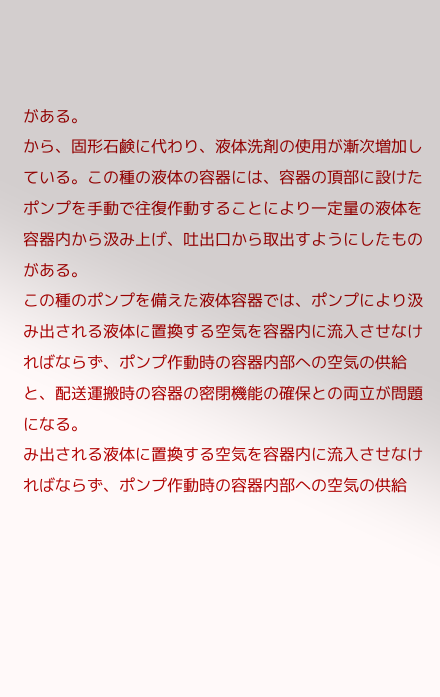がある。
から、固形石鹸に代わり、液体洗剤の使用が漸次増加し
ている。この種の液体の容器には、容器の頂部に設けた
ポンプを手動で往復作動することにより一定量の液体を
容器内から汲み上げ、吐出口から取出すようにしたもの
がある。
この種のポンプを備えた液体容器では、ポンプにより汲
み出される液体に置換する空気を容器内に流入させなけ
ればならず、ポンプ作動時の容器内部への空気の供給
と、配送運搬時の容器の密閉機能の確保との両立が問題
になる。
み出される液体に置換する空気を容器内に流入させなけ
ればならず、ポンプ作動時の容器内部への空気の供給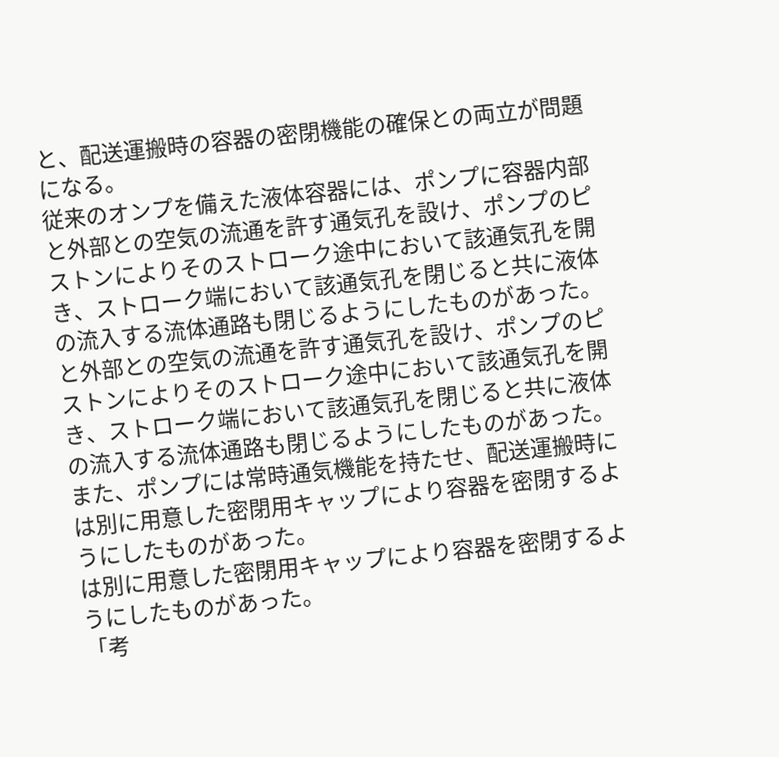と、配送運搬時の容器の密閉機能の確保との両立が問題
になる。
従来のオンプを備えた液体容器には、ポンプに容器内部
と外部との空気の流通を許す通気孔を設け、ポンプのピ
ストンによりそのストローク途中において該通気孔を開
き、ストローク端において該通気孔を閉じると共に液体
の流入する流体通路も閉じるようにしたものがあった。
と外部との空気の流通を許す通気孔を設け、ポンプのピ
ストンによりそのストローク途中において該通気孔を開
き、ストローク端において該通気孔を閉じると共に液体
の流入する流体通路も閉じるようにしたものがあった。
また、ポンプには常時通気機能を持たせ、配送運搬時に
は別に用意した密閉用キャップにより容器を密閉するよ
うにしたものがあった。
は別に用意した密閉用キャップにより容器を密閉するよ
うにしたものがあった。
「考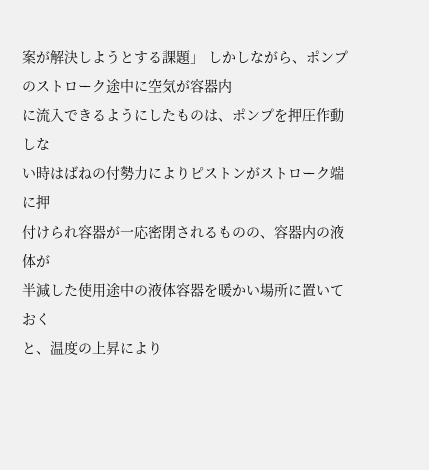案が解決しようとする課題」 しかしながら、ポンプのストローク途中に空気が容器内
に流入できるようにしたものは、ポンプを押圧作動しな
い時はばねの付勢力によりピストンがストローク端に押
付けられ容器が一応密閉されるものの、容器内の液体が
半減した使用途中の液体容器を暖かい場所に置いておく
と、温度の上昇により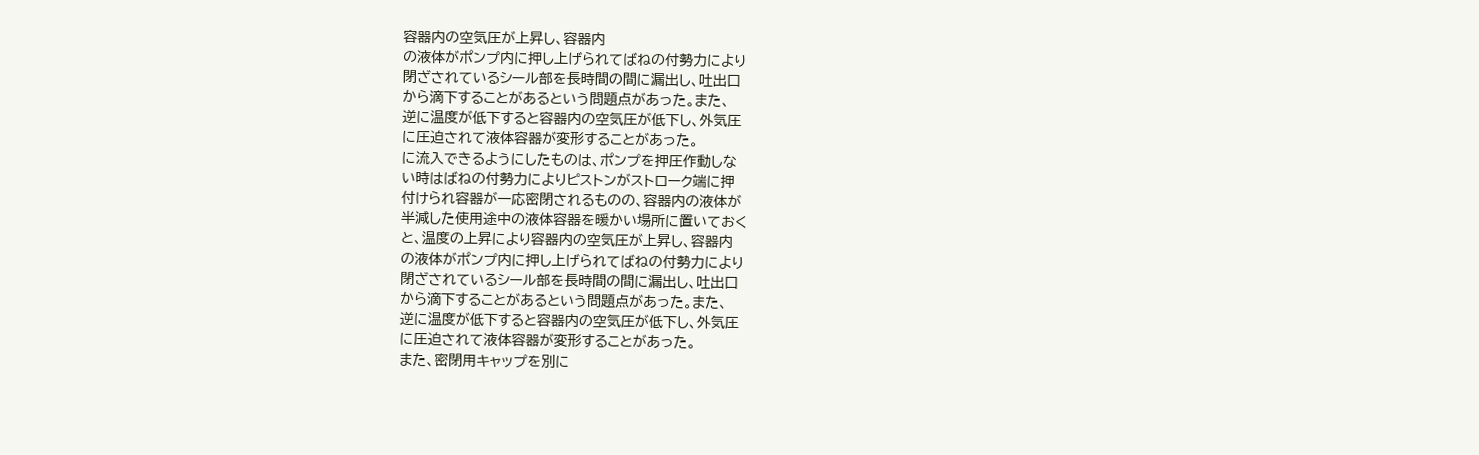容器内の空気圧が上昇し、容器内
の液体がポンプ内に押し上げられてばねの付勢力により
閉ざされているシール部を長時間の間に漏出し、吐出口
から滴下することがあるという問題点があった。また、
逆に温度が低下すると容器内の空気圧が低下し、外気圧
に圧迫されて液体容器が変形することがあった。
に流入できるようにしたものは、ポンプを押圧作動しな
い時はばねの付勢力によりピストンがストローク端に押
付けられ容器が一応密閉されるものの、容器内の液体が
半減した使用途中の液体容器を暖かい場所に置いておく
と、温度の上昇により容器内の空気圧が上昇し、容器内
の液体がポンプ内に押し上げられてばねの付勢力により
閉ざされているシール部を長時間の間に漏出し、吐出口
から滴下することがあるという問題点があった。また、
逆に温度が低下すると容器内の空気圧が低下し、外気圧
に圧迫されて液体容器が変形することがあった。
また、密閉用キャップを別に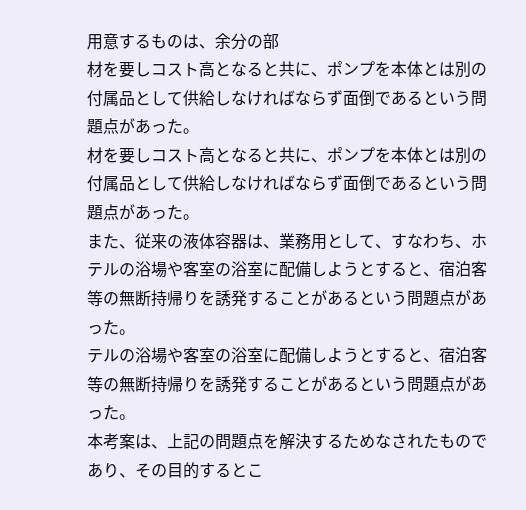用意するものは、余分の部
材を要しコスト高となると共に、ポンプを本体とは別の
付属品として供給しなければならず面倒であるという問
題点があった。
材を要しコスト高となると共に、ポンプを本体とは別の
付属品として供給しなければならず面倒であるという問
題点があった。
また、従来の液体容器は、業務用として、すなわち、ホ
テルの浴場や客室の浴室に配備しようとすると、宿泊客
等の無断持帰りを誘発することがあるという問題点があ
った。
テルの浴場や客室の浴室に配備しようとすると、宿泊客
等の無断持帰りを誘発することがあるという問題点があ
った。
本考案は、上記の問題点を解決するためなされたもので
あり、その目的するとこ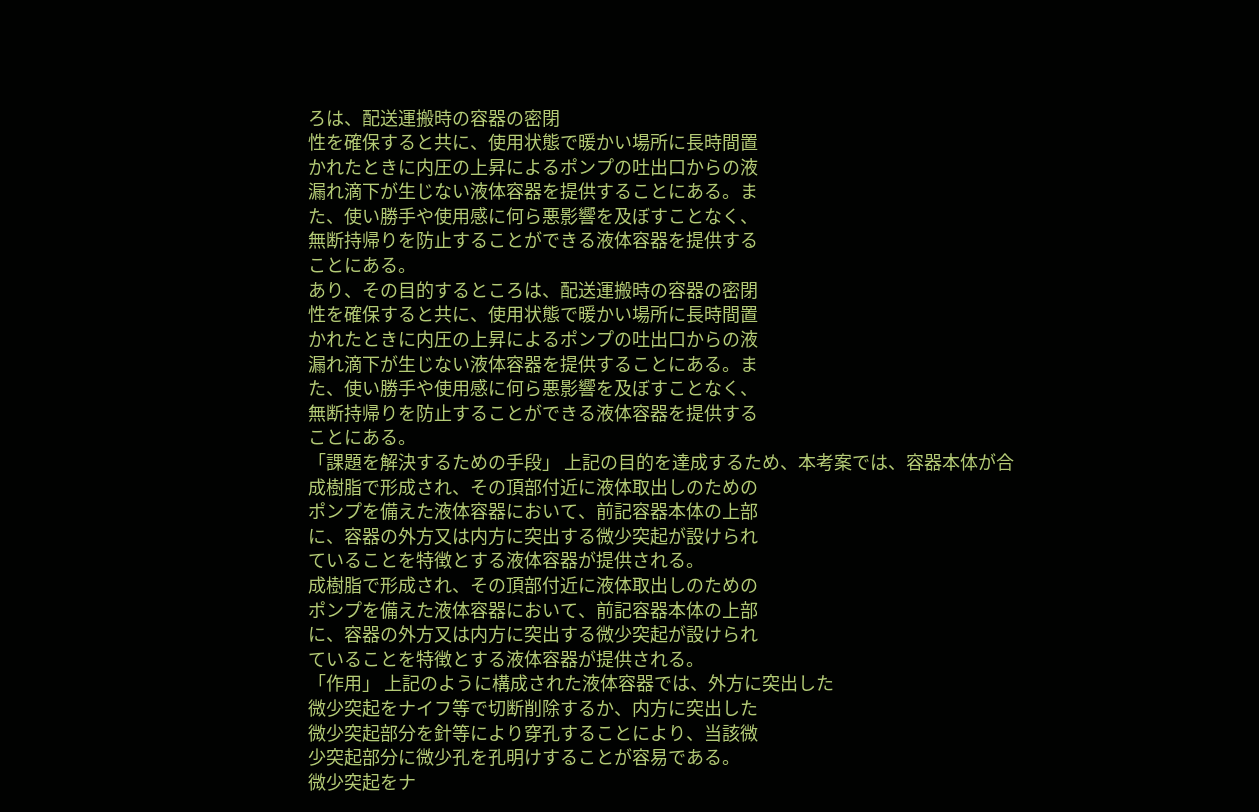ろは、配送運搬時の容器の密閉
性を確保すると共に、使用状態で暖かい場所に長時間置
かれたときに内圧の上昇によるポンプの吐出口からの液
漏れ滴下が生じない液体容器を提供することにある。ま
た、使い勝手や使用感に何ら悪影響を及ぼすことなく、
無断持帰りを防止することができる液体容器を提供する
ことにある。
あり、その目的するところは、配送運搬時の容器の密閉
性を確保すると共に、使用状態で暖かい場所に長時間置
かれたときに内圧の上昇によるポンプの吐出口からの液
漏れ滴下が生じない液体容器を提供することにある。ま
た、使い勝手や使用感に何ら悪影響を及ぼすことなく、
無断持帰りを防止することができる液体容器を提供する
ことにある。
「課題を解決するための手段」 上記の目的を達成するため、本考案では、容器本体が合
成樹脂で形成され、その頂部付近に液体取出しのための
ポンプを備えた液体容器において、前記容器本体の上部
に、容器の外方又は内方に突出する微少突起が設けられ
ていることを特徴とする液体容器が提供される。
成樹脂で形成され、その頂部付近に液体取出しのための
ポンプを備えた液体容器において、前記容器本体の上部
に、容器の外方又は内方に突出する微少突起が設けられ
ていることを特徴とする液体容器が提供される。
「作用」 上記のように構成された液体容器では、外方に突出した
微少突起をナイフ等で切断削除するか、内方に突出した
微少突起部分を針等により穿孔することにより、当該微
少突起部分に微少孔を孔明けすることが容易である。
微少突起をナ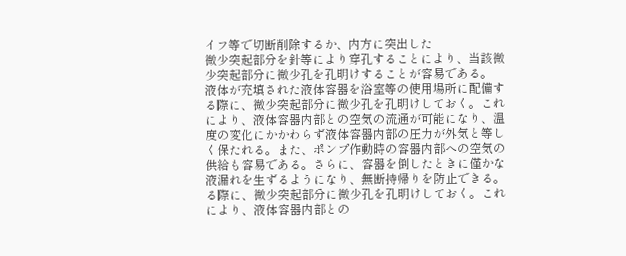イフ等で切断削除するか、内方に突出した
微少突起部分を針等により穿孔することにより、当該微
少突起部分に微少孔を孔明けすることが容易である。
液体が充填された液体容器を浴室等の使用場所に配備す
る際に、微少突起部分に微少孔を孔明けしておく。これ
により、液体容器内部との空気の流通が可能になり、温
度の変化にかかわらず液体容器内部の圧力が外気と等し
く保たれる。また、ポンプ作動時の容器内部への空気の
供給も容易である。さらに、容器を倒したときに僅かな
液漏れを生ずるようになり、無断持帰りを防止できる。
る際に、微少突起部分に微少孔を孔明けしておく。これ
により、液体容器内部との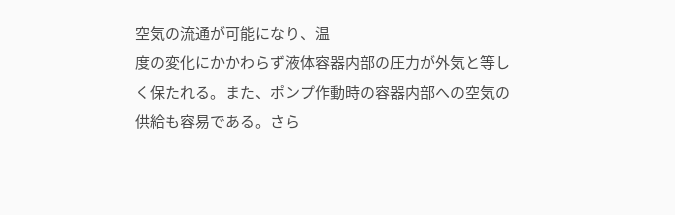空気の流通が可能になり、温
度の変化にかかわらず液体容器内部の圧力が外気と等し
く保たれる。また、ポンプ作動時の容器内部への空気の
供給も容易である。さら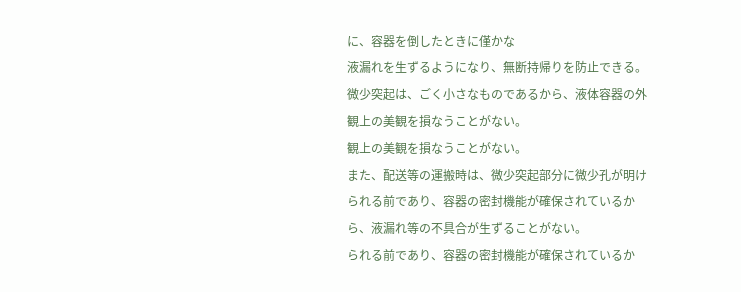に、容器を倒したときに僅かな
液漏れを生ずるようになり、無断持帰りを防止できる。
微少突起は、ごく小さなものであるから、液体容器の外
観上の美観を損なうことがない。
観上の美観を損なうことがない。
また、配送等の運搬時は、微少突起部分に微少孔が明け
られる前であり、容器の密封機能が確保されているか
ら、液漏れ等の不具合が生ずることがない。
られる前であり、容器の密封機能が確保されているか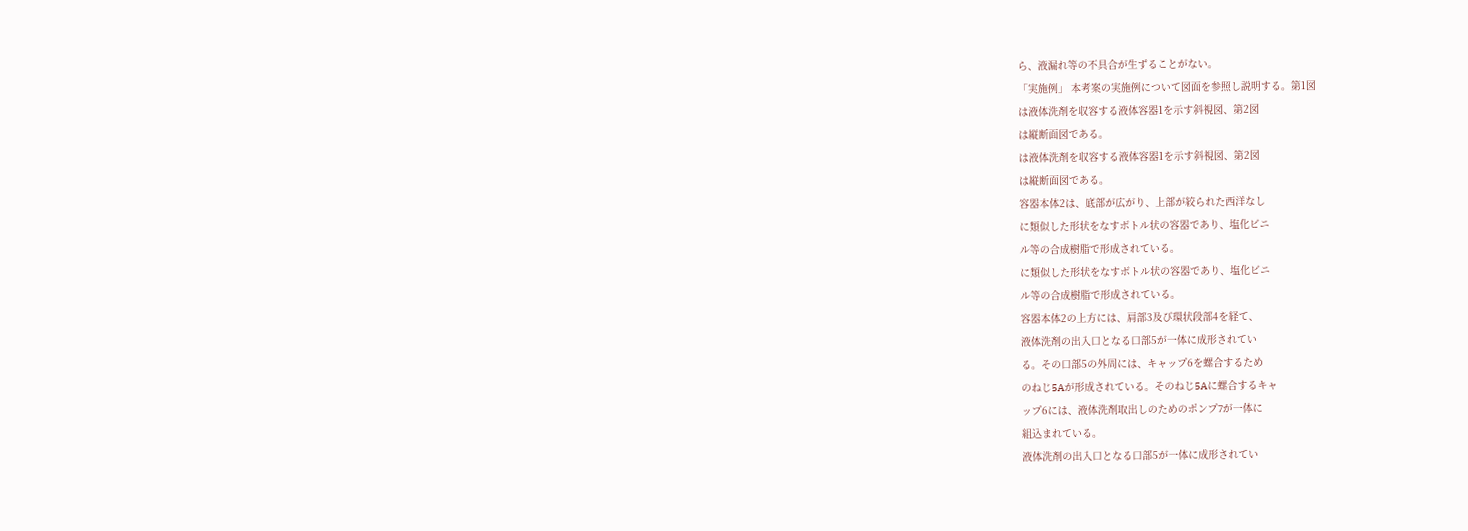ら、液漏れ等の不具合が生ずることがない。
「実施例」 本考案の実施例について図面を参照し説明する。第1図
は液体洗剤を収容する液体容器1を示す斜視図、第2図
は縦断面図である。
は液体洗剤を収容する液体容器1を示す斜視図、第2図
は縦断面図である。
容器本体2は、底部が広がり、上部が絞られた西洋なし
に類似した形状をなすボトル状の容器であり、塩化ビニ
ル等の合成樹脂で形成されている。
に類似した形状をなすボトル状の容器であり、塩化ビニ
ル等の合成樹脂で形成されている。
容器本体2の上方には、肩部3及び環状段部4を経て、
液体洗剤の出入口となる口部5が一体に成形されてい
る。その口部5の外周には、キャップ6を螺合するため
のねじ5Aが形成されている。そのねじ5Aに螺合するキャ
ップ6には、液体洗剤取出しのためのポンプ7が一体に
組込まれている。
液体洗剤の出入口となる口部5が一体に成形されてい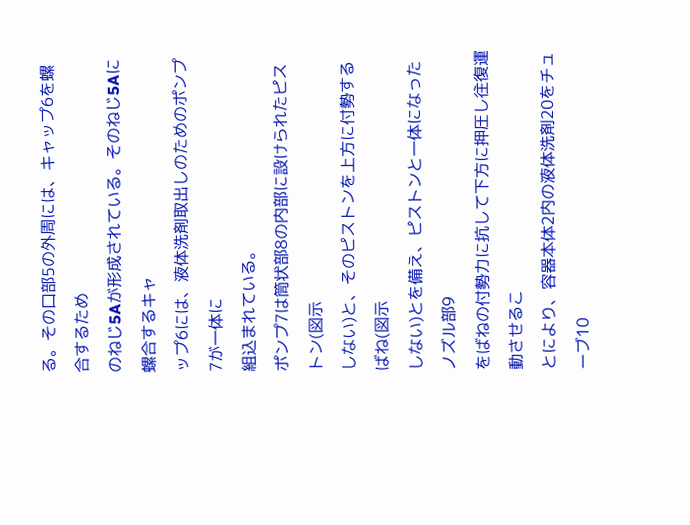る。その口部5の外周には、キャップ6を螺合するため
のねじ5Aが形成されている。そのねじ5Aに螺合するキャ
ップ6には、液体洗剤取出しのためのポンプ7が一体に
組込まれている。
ポンプ7は筒状部8の内部に設けられたピストン(図示
しない)と、そのピストンを上方に付勢するばね(図示
しない)とを備え、ピストンと一体になったノズル部9
をばねの付勢力に抗して下方に押圧し往復運動させるこ
とにより、容器本体2内の液体洗剤20をチューブ10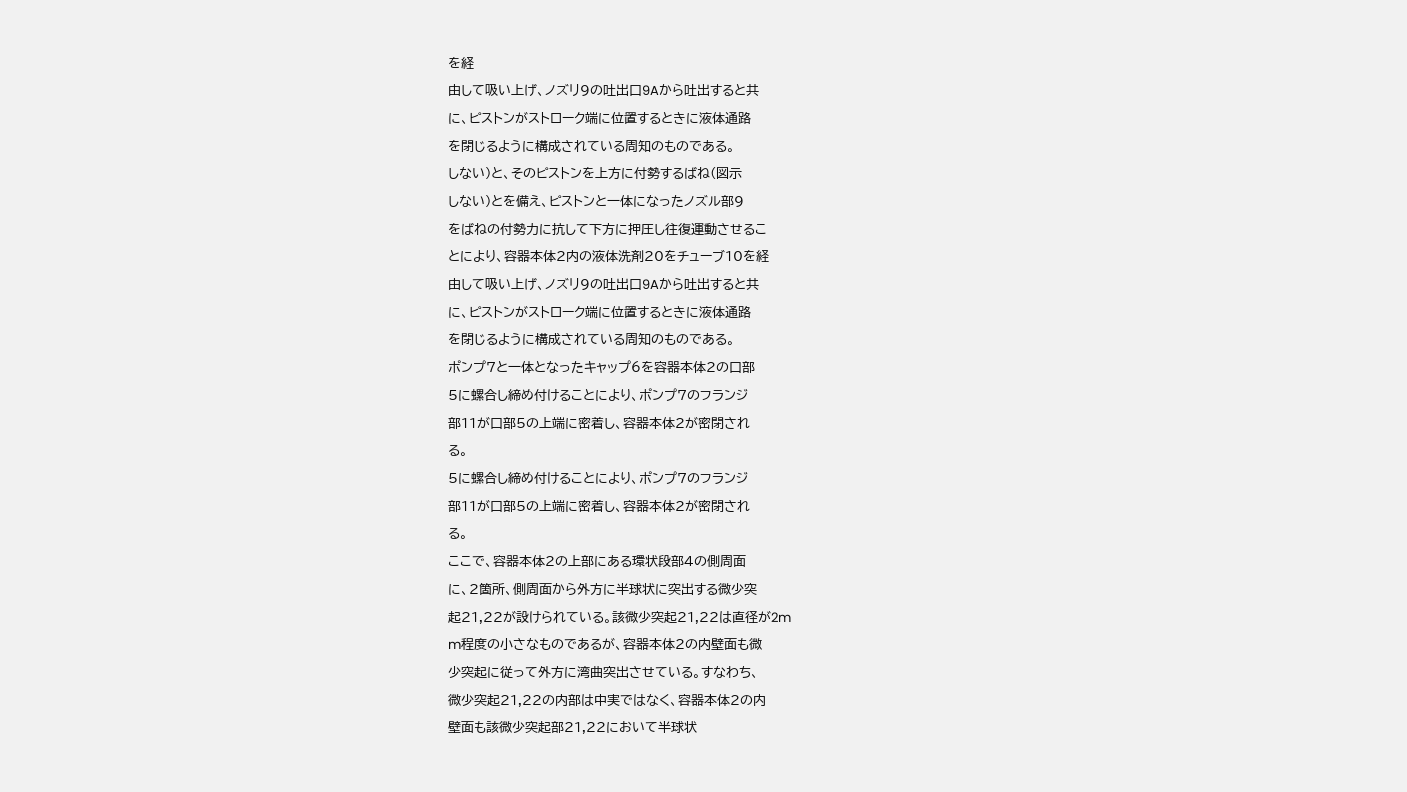を経
由して吸い上げ、ノズリ9の吐出口9Aから吐出すると共
に、ピストンがストローク端に位置するときに液体通路
を閉じるように構成されている周知のものである。
しない)と、そのピストンを上方に付勢するばね(図示
しない)とを備え、ピストンと一体になったノズル部9
をばねの付勢力に抗して下方に押圧し往復運動させるこ
とにより、容器本体2内の液体洗剤20をチューブ10を経
由して吸い上げ、ノズリ9の吐出口9Aから吐出すると共
に、ピストンがストローク端に位置するときに液体通路
を閉じるように構成されている周知のものである。
ポンプ7と一体となったキャップ6を容器本体2の口部
5に螺合し締め付けることにより、ポンプ7のフランジ
部11が口部5の上端に密着し、容器本体2が密閉され
る。
5に螺合し締め付けることにより、ポンプ7のフランジ
部11が口部5の上端に密着し、容器本体2が密閉され
る。
ここで、容器本体2の上部にある環状段部4の側周面
に、2箇所、側周面から外方に半球状に突出する微少突
起21,22が設けられている。該微少突起21,22は直径が2m
m程度の小さなものであるが、容器本体2の内壁面も微
少突起に従って外方に湾曲突出させている。すなわち、
微少突起21,22の内部は中実ではなく、容器本体2の内
壁面も該微少突起部21,22において半球状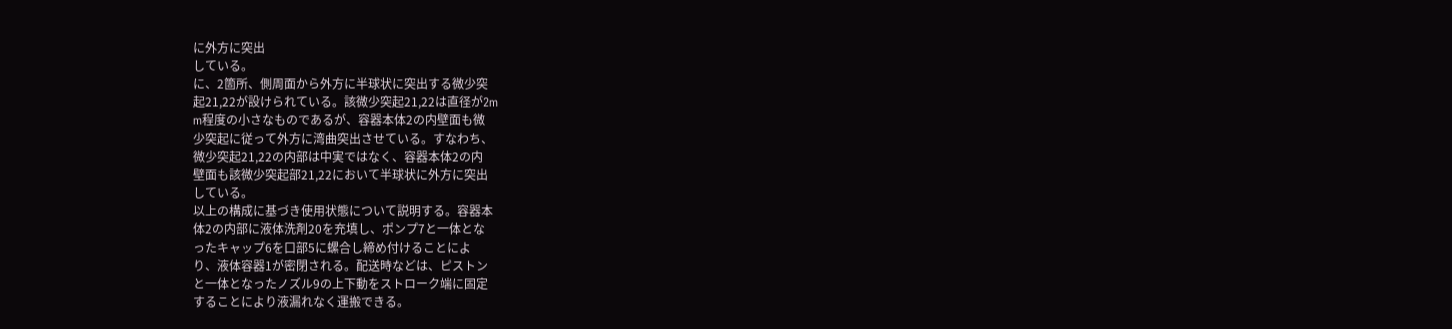に外方に突出
している。
に、2箇所、側周面から外方に半球状に突出する微少突
起21,22が設けられている。該微少突起21,22は直径が2m
m程度の小さなものであるが、容器本体2の内壁面も微
少突起に従って外方に湾曲突出させている。すなわち、
微少突起21,22の内部は中実ではなく、容器本体2の内
壁面も該微少突起部21,22において半球状に外方に突出
している。
以上の構成に基づき使用状態について説明する。容器本
体2の内部に液体洗剤20を充填し、ポンプ7と一体とな
ったキャップ6を口部5に螺合し締め付けることによ
り、液体容器1が密閉される。配送時などは、ピストン
と一体となったノズル9の上下動をストローク端に固定
することにより液漏れなく運搬できる。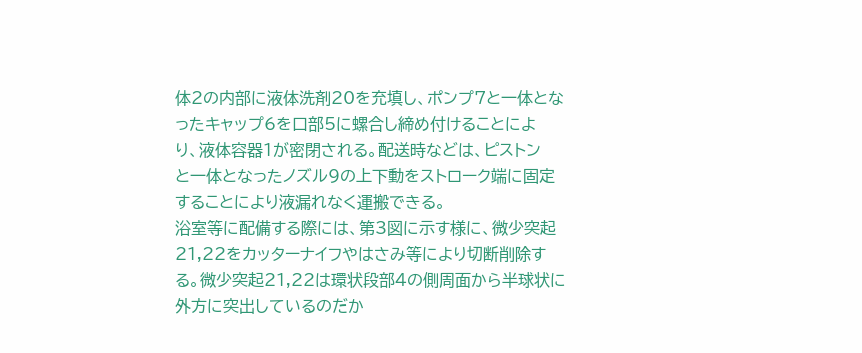体2の内部に液体洗剤20を充填し、ポンプ7と一体とな
ったキャップ6を口部5に螺合し締め付けることによ
り、液体容器1が密閉される。配送時などは、ピストン
と一体となったノズル9の上下動をストローク端に固定
することにより液漏れなく運搬できる。
浴室等に配備する際には、第3図に示す様に、微少突起
21,22をカッターナイフやはさみ等により切断削除す
る。微少突起21,22は環状段部4の側周面から半球状に
外方に突出しているのだか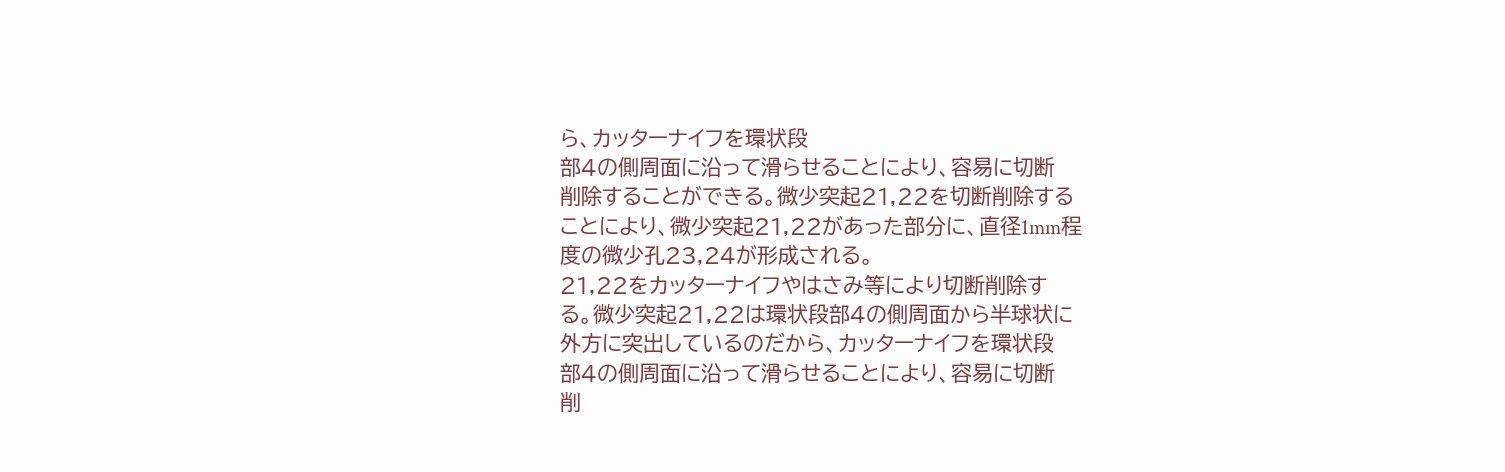ら、カッターナイフを環状段
部4の側周面に沿って滑らせることにより、容易に切断
削除することができる。微少突起21,22を切断削除する
ことにより、微少突起21,22があった部分に、直径1mm程
度の微少孔23,24が形成される。
21,22をカッターナイフやはさみ等により切断削除す
る。微少突起21,22は環状段部4の側周面から半球状に
外方に突出しているのだから、カッターナイフを環状段
部4の側周面に沿って滑らせることにより、容易に切断
削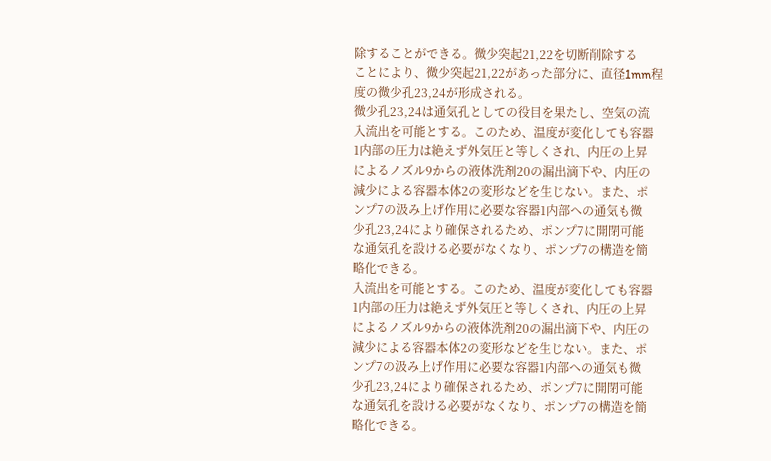除することができる。微少突起21,22を切断削除する
ことにより、微少突起21,22があった部分に、直径1mm程
度の微少孔23,24が形成される。
微少孔23,24は通気孔としての役目を果たし、空気の流
入流出を可能とする。このため、温度が変化しても容器
1内部の圧力は絶えず外気圧と等しくされ、内圧の上昇
によるノズル9からの液体洗剤20の漏出滴下や、内圧の
減少による容器本体2の変形などを生じない。また、ポ
ンプ7の汲み上げ作用に必要な容器1内部への通気も微
少孔23,24により確保されるため、ポンプ7に開閉可能
な通気孔を設ける必要がなくなり、ポンプ7の構造を簡
略化できる。
入流出を可能とする。このため、温度が変化しても容器
1内部の圧力は絶えず外気圧と等しくされ、内圧の上昇
によるノズル9からの液体洗剤20の漏出滴下や、内圧の
減少による容器本体2の変形などを生じない。また、ポ
ンプ7の汲み上げ作用に必要な容器1内部への通気も微
少孔23,24により確保されるため、ポンプ7に開閉可能
な通気孔を設ける必要がなくなり、ポンプ7の構造を簡
略化できる。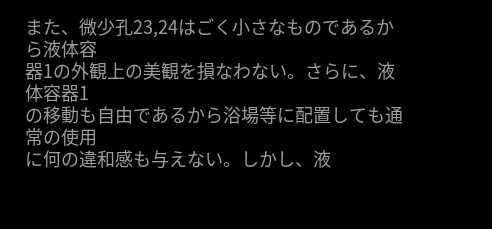また、微少孔23,24はごく小さなものであるから液体容
器1の外観上の美観を損なわない。さらに、液体容器1
の移動も自由であるから浴場等に配置しても通常の使用
に何の違和感も与えない。しかし、液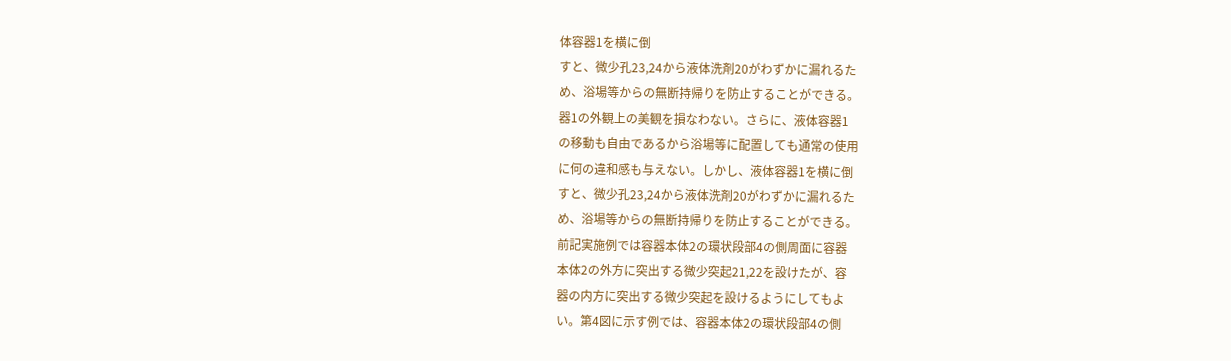体容器1を横に倒
すと、微少孔23,24から液体洗剤20がわずかに漏れるた
め、浴場等からの無断持帰りを防止することができる。
器1の外観上の美観を損なわない。さらに、液体容器1
の移動も自由であるから浴場等に配置しても通常の使用
に何の違和感も与えない。しかし、液体容器1を横に倒
すと、微少孔23,24から液体洗剤20がわずかに漏れるた
め、浴場等からの無断持帰りを防止することができる。
前記実施例では容器本体2の環状段部4の側周面に容器
本体2の外方に突出する微少突起21,22を設けたが、容
器の内方に突出する微少突起を設けるようにしてもよ
い。第4図に示す例では、容器本体2の環状段部4の側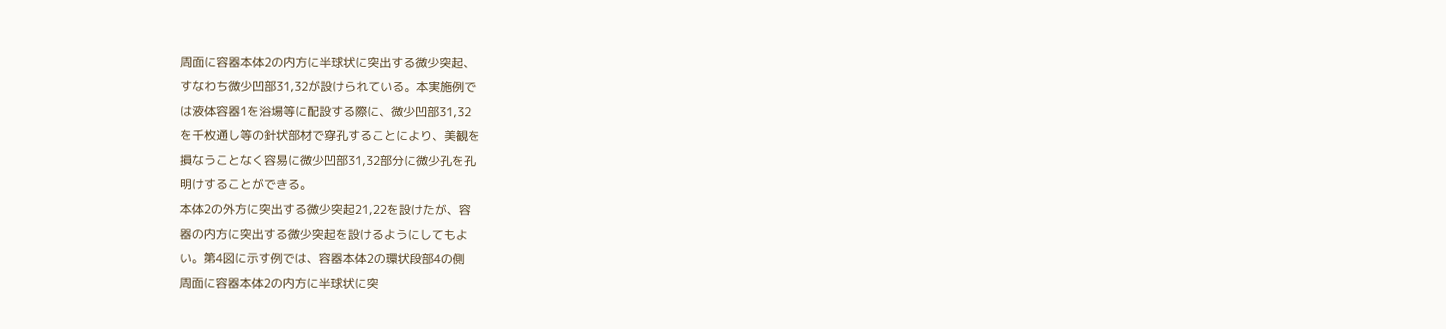周面に容器本体2の内方に半球状に突出する微少突起、
すなわち微少凹部31,32が設けられている。本実施例で
は液体容器1を浴場等に配設する際に、微少凹部31,32
を千枚通し等の針状部材で穿孔することにより、美観を
損なうことなく容易に微少凹部31,32部分に微少孔を孔
明けすることができる。
本体2の外方に突出する微少突起21,22を設けたが、容
器の内方に突出する微少突起を設けるようにしてもよ
い。第4図に示す例では、容器本体2の環状段部4の側
周面に容器本体2の内方に半球状に突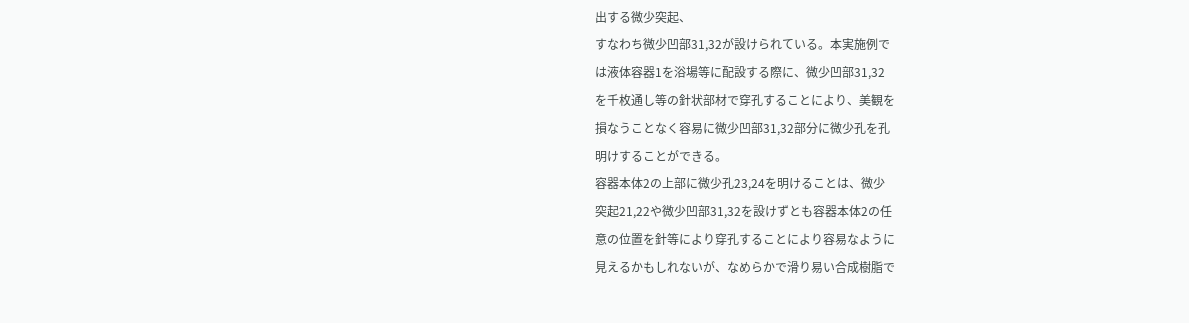出する微少突起、
すなわち微少凹部31,32が設けられている。本実施例で
は液体容器1を浴場等に配設する際に、微少凹部31,32
を千枚通し等の針状部材で穿孔することにより、美観を
損なうことなく容易に微少凹部31,32部分に微少孔を孔
明けすることができる。
容器本体2の上部に微少孔23,24を明けることは、微少
突起21,22や微少凹部31,32を設けずとも容器本体2の任
意の位置を針等により穿孔することにより容易なように
見えるかもしれないが、なめらかで滑り易い合成樹脂で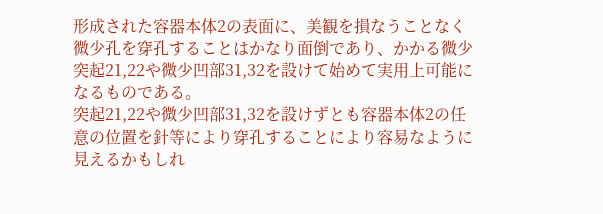形成された容器本体2の表面に、美観を損なうことなく
微少孔を穿孔することはかなり面倒であり、かかる微少
突起21,22や微少凹部31,32を設けて始めて実用上可能に
なるものである。
突起21,22や微少凹部31,32を設けずとも容器本体2の任
意の位置を針等により穿孔することにより容易なように
見えるかもしれ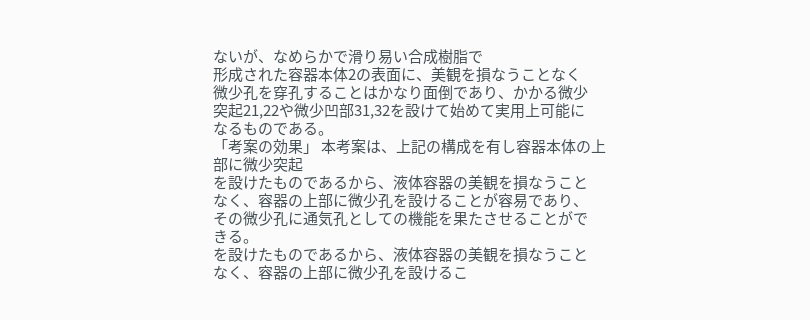ないが、なめらかで滑り易い合成樹脂で
形成された容器本体2の表面に、美観を損なうことなく
微少孔を穿孔することはかなり面倒であり、かかる微少
突起21,22や微少凹部31,32を設けて始めて実用上可能に
なるものである。
「考案の効果」 本考案は、上記の構成を有し容器本体の上部に微少突起
を設けたものであるから、液体容器の美観を損なうこと
なく、容器の上部に微少孔を設けることが容易であり、
その微少孔に通気孔としての機能を果たさせることがで
きる。
を設けたものであるから、液体容器の美観を損なうこと
なく、容器の上部に微少孔を設けるこ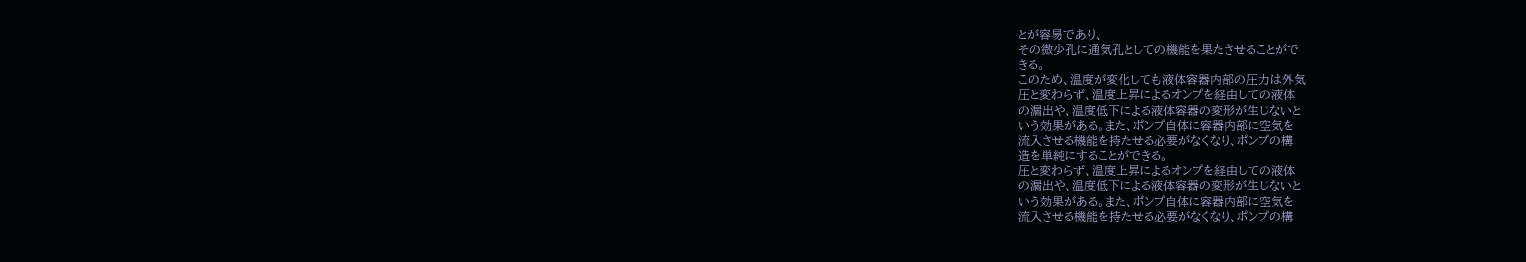とが容易であり、
その微少孔に通気孔としての機能を果たさせることがで
きる。
このため、温度が変化しても液体容器内部の圧力は外気
圧と変わらず、温度上昇によるオンプを経由しての液体
の漏出や、温度低下による液体容器の変形が生じないと
いう効果がある。また、ポンプ自体に容器内部に空気を
流入させる機能を持たせる必要がなくなり、ポンプの構
造を単純にすることができる。
圧と変わらず、温度上昇によるオンプを経由しての液体
の漏出や、温度低下による液体容器の変形が生じないと
いう効果がある。また、ポンプ自体に容器内部に空気を
流入させる機能を持たせる必要がなくなり、ポンプの構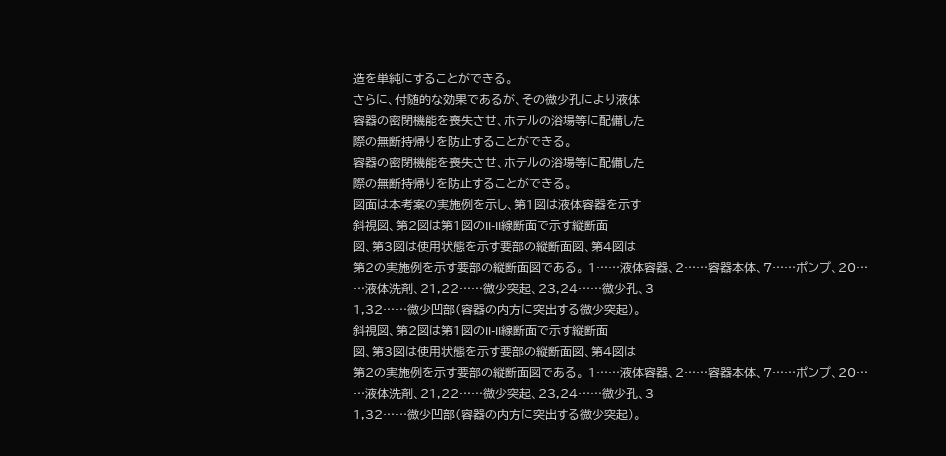造を単純にすることができる。
さらに、付随的な効果であるが、その微少孔により液体
容器の密閉機能を喪失させ、ホテルの浴場等に配備した
際の無断持帰りを防止することができる。
容器の密閉機能を喪失させ、ホテルの浴場等に配備した
際の無断持帰りを防止することができる。
図面は本考案の実施例を示し、第1図は液体容器を示す
斜視図、第2図は第1図のII-II線断面で示す縦断面
図、第3図は使用状態を示す要部の縦断面図、第4図は
第2の実施例を示す要部の縦断面図である。 1……液体容器、2……容器本体、7……ポンプ、20…
…液体洗剤、21,22……微少突起、23,24……微少孔、3
1,32……微少凹部(容器の内方に突出する微少突起)。
斜視図、第2図は第1図のII-II線断面で示す縦断面
図、第3図は使用状態を示す要部の縦断面図、第4図は
第2の実施例を示す要部の縦断面図である。 1……液体容器、2……容器本体、7……ポンプ、20…
…液体洗剤、21,22……微少突起、23,24……微少孔、3
1,32……微少凹部(容器の内方に突出する微少突起)。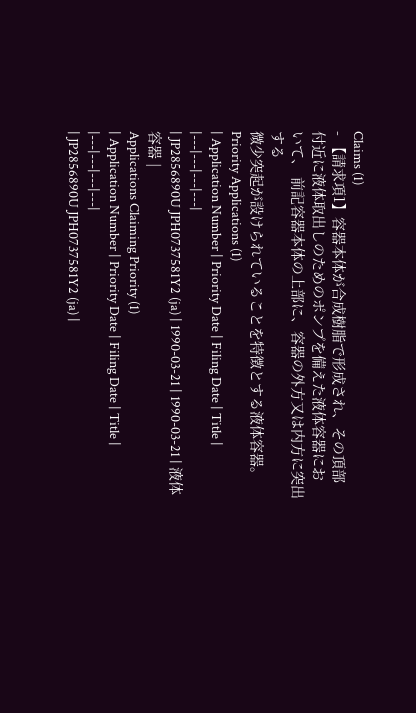Claims (1)
- 【請求項1】容器本体が合成樹脂で形成され、その頂部
付近に液体取出しのためのポンプを備えた液体容器にお
いて、 前記容器本体の上部に、容器の外方又は内方に突出する
微少突起が設けられていることを特徴とする液体容器。
Priority Applications (1)
| Application Number | Priority Date | Filing Date | Title |
|---|---|---|---|
| JP2856890U JPH0737581Y2 (ja) | 1990-03-21 | 1990-03-21 | 液体容器 |
Applications Claiming Priority (1)
| Application Number | Priority Date | Filing Date | Title |
|---|---|---|---|
| JP2856890U JPH0737581Y2 (ja) |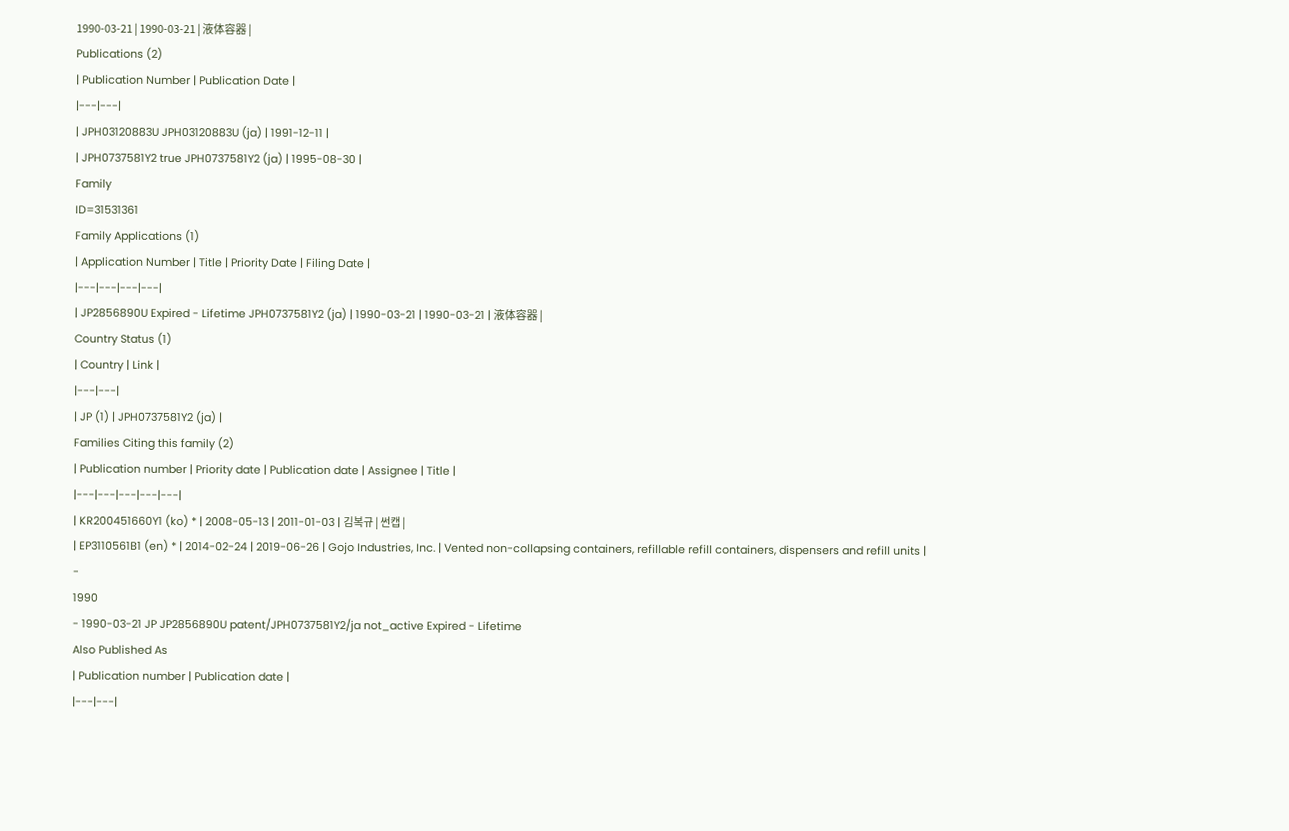1990-03-21 | 1990-03-21 | 液体容器 |
Publications (2)
| Publication Number | Publication Date |
|---|---|
| JPH03120883U JPH03120883U (ja) | 1991-12-11 |
| JPH0737581Y2 true JPH0737581Y2 (ja) | 1995-08-30 |
Family
ID=31531361
Family Applications (1)
| Application Number | Title | Priority Date | Filing Date |
|---|---|---|---|
| JP2856890U Expired - Lifetime JPH0737581Y2 (ja) | 1990-03-21 | 1990-03-21 | 液体容器 |
Country Status (1)
| Country | Link |
|---|---|
| JP (1) | JPH0737581Y2 (ja) |
Families Citing this family (2)
| Publication number | Priority date | Publication date | Assignee | Title |
|---|---|---|---|---|
| KR200451660Y1 (ko) * | 2008-05-13 | 2011-01-03 | 김복규 | 썬캡 |
| EP3110561B1 (en) * | 2014-02-24 | 2019-06-26 | Gojo Industries, Inc. | Vented non-collapsing containers, refillable refill containers, dispensers and refill units |
-
1990
- 1990-03-21 JP JP2856890U patent/JPH0737581Y2/ja not_active Expired - Lifetime
Also Published As
| Publication number | Publication date |
|---|---|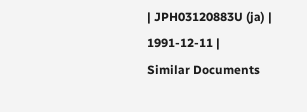| JPH03120883U (ja) | 1991-12-11 |
Similar Documents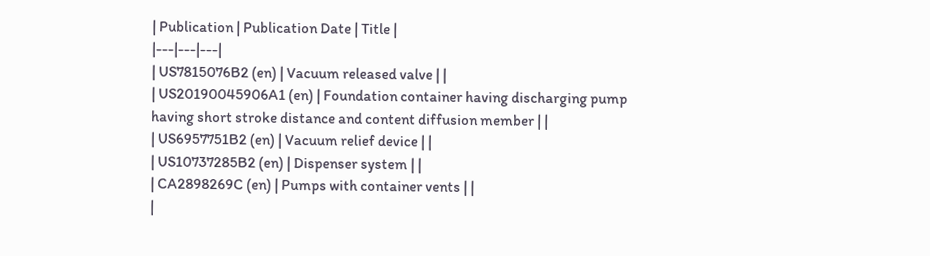| Publication | Publication Date | Title |
|---|---|---|
| US7815076B2 (en) | Vacuum released valve | |
| US20190045906A1 (en) | Foundation container having discharging pump having short stroke distance and content diffusion member | |
| US6957751B2 (en) | Vacuum relief device | |
| US10737285B2 (en) | Dispenser system | |
| CA2898269C (en) | Pumps with container vents | |
|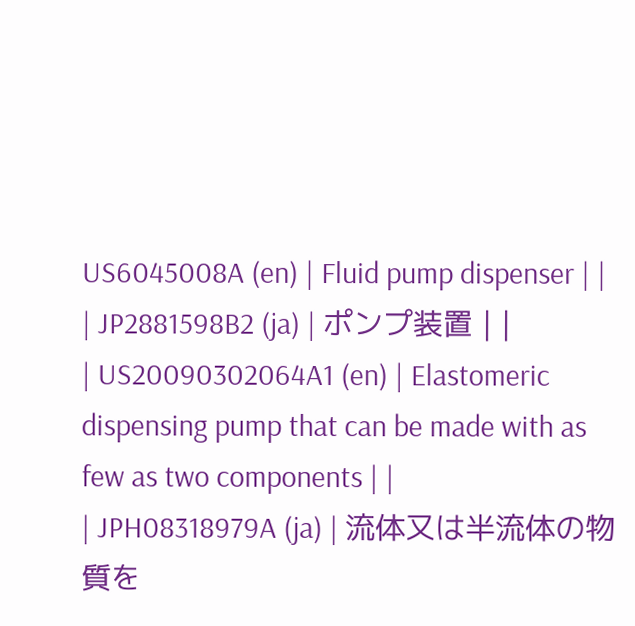US6045008A (en) | Fluid pump dispenser | |
| JP2881598B2 (ja) | ポンプ装置 | |
| US20090302064A1 (en) | Elastomeric dispensing pump that can be made with as few as two components | |
| JPH08318979A (ja) | 流体又は半流体の物質を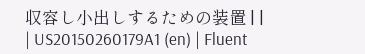収容し小出しするための装置 | |
| US20150260179A1 (en) | Fluent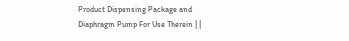Product Dispensing Package and Diaphragm Pump For Use Therein | |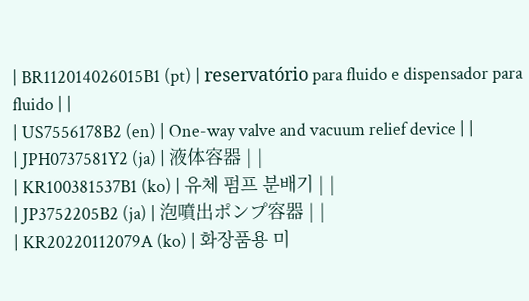| BR112014026015B1 (pt) | reservatório para fluido e dispensador para fluido | |
| US7556178B2 (en) | One-way valve and vacuum relief device | |
| JPH0737581Y2 (ja) | 液体容器 | |
| KR100381537B1 (ko) | 유체 펌프 분배기 | |
| JP3752205B2 (ja) | 泡噴出ポンプ容器 | |
| KR20220112079A (ko) | 화장품용 미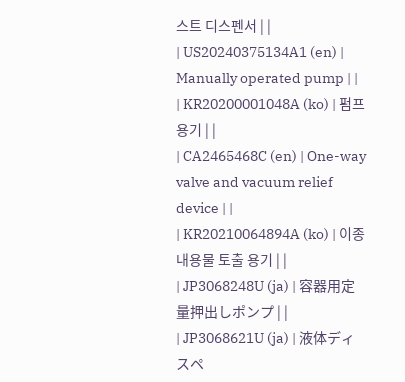스트 디스펜서 | |
| US20240375134A1 (en) | Manually operated pump | |
| KR20200001048A (ko) | 펌프 용기 | |
| CA2465468C (en) | One-way valve and vacuum relief device | |
| KR20210064894A (ko) | 이종 내용물 토출 용기 | |
| JP3068248U (ja) | 容器用定量押出しポンプ | |
| JP3068621U (ja) | 液体ディスペ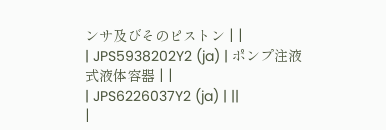ンサ及びそのピストン | |
| JPS5938202Y2 (ja) | ポンプ注液式液体容器 | |
| JPS6226037Y2 (ja) | ||
|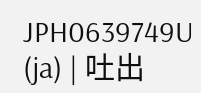JPH0639749U (ja) | 吐出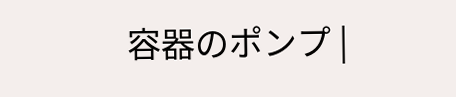容器のポンプ |